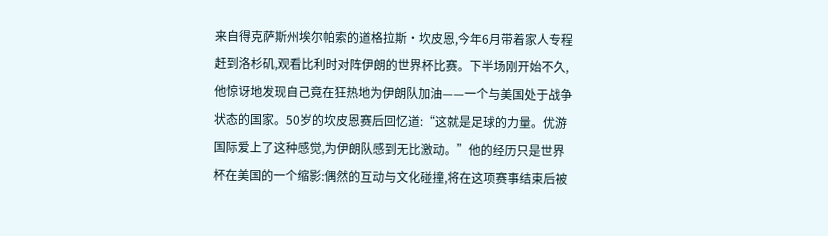来自得克萨斯州埃尔帕索的道格拉斯·坎皮恩,今年6月带着家人专程赶到洛杉矶,观看比利时对阵伊朗的世界杯比赛。下半场刚开始不久,他惊讶地发现自己竟在狂热地为伊朗队加油——一个与美国处于战争状态的国家。50岁的坎皮恩赛后回忆道:“这就是足球的力量。优游国际爱上了这种感觉,为伊朗队感到无比激动。”他的经历只是世界杯在美国的一个缩影:偶然的互动与文化碰撞,将在这项赛事结束后被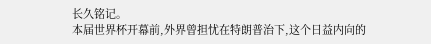长久铭记。
本届世界杯开幕前,外界曾担忧在特朗普治下,这个日益内向的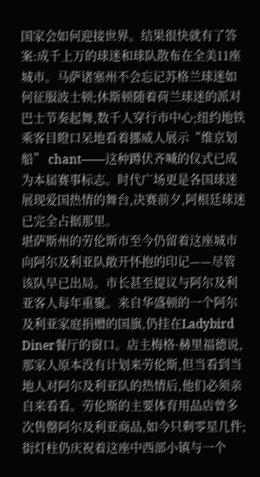国家会如何迎接世界。结果很快就有了答案:成千上万的球迷和球队散布在全美11座城市。马萨诸塞州不会忘记苏格兰球迷如何征服波士顿;休斯顿随着荷兰球迷的派对巴士节奏起舞,数千人穿行市中心;纽约地铁乘客目瞪口呆地看着挪威人展示“维京划船” chant——这种蹲伏齐喊的仪式已成为本届赛事标志。时代广场更是各国球迷展现爱国热情的舞台,决赛前夕,阿根廷球迷已完全占据那里。
堪萨斯州的劳伦斯市至今仍留着这座城市向阿尔及利亚队敞开怀抱的印记——尽管该队早已出局。市长甚至提议与阿尔及利亚客人每年重聚。来自华盛顿的一个阿尔及利亚家庭捐赠的国旗,仍挂在Ladybird Diner餐厅的窗口。店主梅格·赫里福德说,那家人原本没有计划来劳伦斯,但当看到当地人对阿尔及利亚队的热情后,他们必须亲自来看看。劳伦斯的主要体育用品店曾多次售罄阿尔及利亚商品,如今只剩零星几件;街灯柱仍庆祝着这座中西部小镇与一个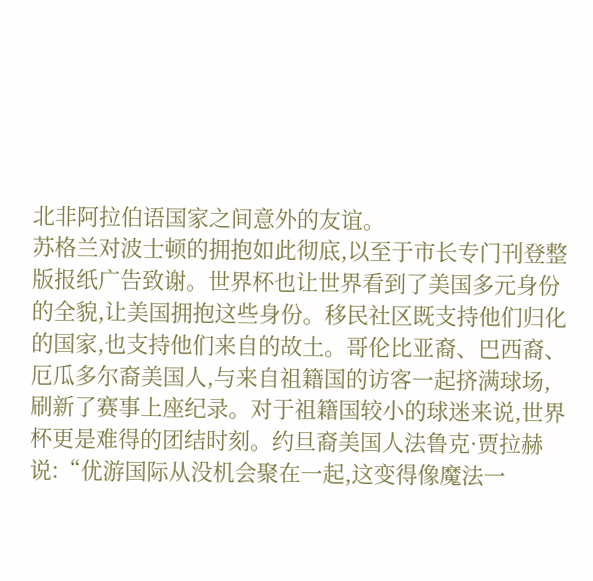北非阿拉伯语国家之间意外的友谊。
苏格兰对波士顿的拥抱如此彻底,以至于市长专门刊登整版报纸广告致谢。世界杯也让世界看到了美国多元身份的全貌,让美国拥抱这些身份。移民社区既支持他们归化的国家,也支持他们来自的故土。哥伦比亚裔、巴西裔、厄瓜多尔裔美国人,与来自祖籍国的访客一起挤满球场,刷新了赛事上座纪录。对于祖籍国较小的球迷来说,世界杯更是难得的团结时刻。约旦裔美国人法鲁克·贾拉赫说:“优游国际从没机会聚在一起,这变得像魔法一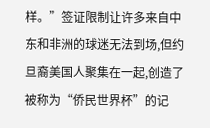样。”签证限制让许多来自中东和非洲的球迷无法到场,但约旦裔美国人聚集在一起,创造了被称为“侨民世界杯”的记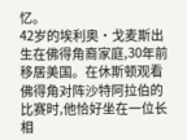忆。
42岁的埃利奥·戈麦斯出生在佛得角裔家庭,30年前移居美国。在休斯顿观看佛得角对阵沙特阿拉伯的比赛时,他恰好坐在一位长相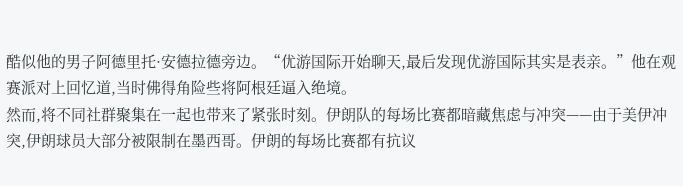酷似他的男子阿德里托·安德拉德旁边。“优游国际开始聊天,最后发现优游国际其实是表亲。”他在观赛派对上回忆道,当时佛得角险些将阿根廷逼入绝境。
然而,将不同社群聚集在一起也带来了紧张时刻。伊朗队的每场比赛都暗藏焦虑与冲突——由于美伊冲突,伊朗球员大部分被限制在墨西哥。伊朗的每场比赛都有抗议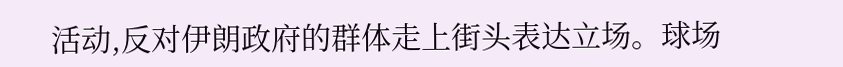活动,反对伊朗政府的群体走上街头表达立场。球场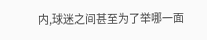内,球迷之间甚至为了举哪一面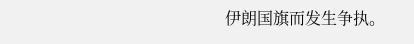伊朗国旗而发生争执。